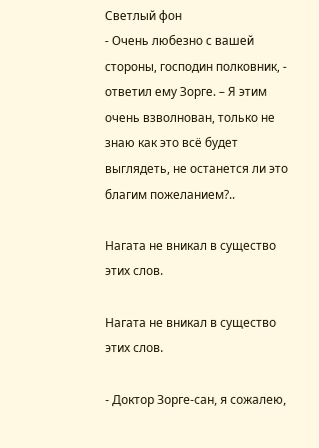Светлый фон
- Очень любезно с вашей стороны, господин полковник, - ответил ему Зорге. – Я этим очень взволнован, только не знаю как это всё будет выглядеть, не останется ли это благим пожеланием?..

Нагата не вникал в существо этих слов.

Нагата не вникал в существо этих слов.

- Доктор Зорге-сан, я сожалею,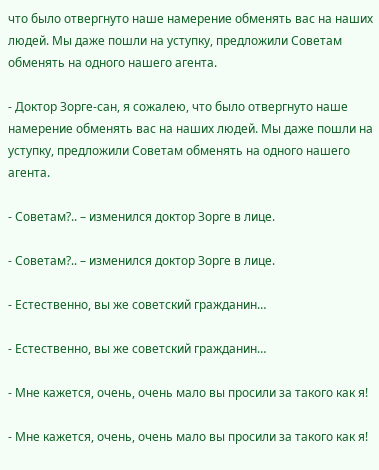что было отвергнуто наше намерение обменять вас на наших людей. Мы даже пошли на уступку, предложили Советам обменять на одного нашего агента.

- Доктор Зорге-сан, я сожалею, что было отвергнуто наше намерение обменять вас на наших людей. Мы даже пошли на уступку, предложили Советам обменять на одного нашего агента.

- Советам?.. – изменился доктор Зорге в лице.

- Советам?.. – изменился доктор Зорге в лице.

- Естественно, вы же советский гражданин…

- Естественно, вы же советский гражданин…

- Мне кажется, очень, очень мало вы просили за такого как я!

- Мне кажется, очень, очень мало вы просили за такого как я!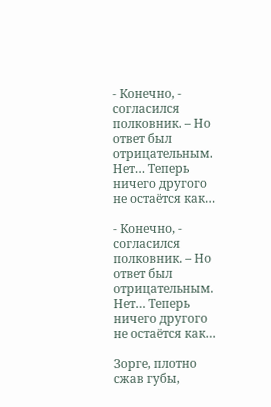- Конечно, - согласился полковник. – Но ответ был отрицательным. Нет… Теперь ничего другого не остаётся как…

- Конечно, - согласился полковник. – Но ответ был отрицательным. Нет… Теперь ничего другого не остаётся как…

Зорге, плотно сжав губы,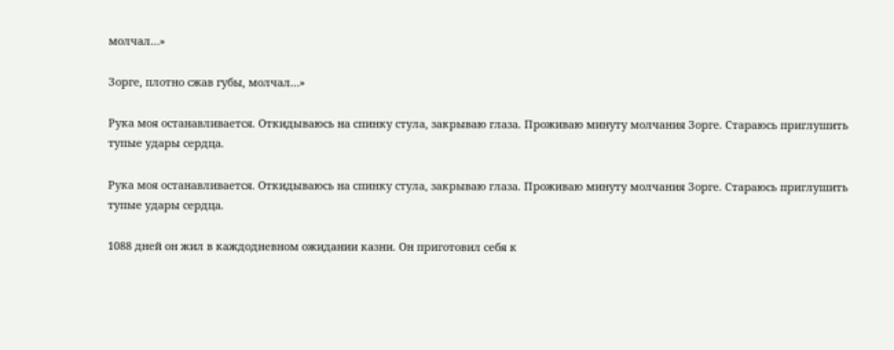молчал…»

Зорге, плотно сжав губы, молчал…»

Рука моя останавливается. Откидываюсь на спинку стула, закрываю глаза. Проживаю минуту молчания Зорге. Стараюсь приглушить тупые удары сердца.

Рука моя останавливается. Откидываюсь на спинку стула, закрываю глаза. Проживаю минуту молчания Зорге. Стараюсь приглушить тупые удары сердца.

1088 дней он жил в каждодневном ожидании казни. Он приготовил себя к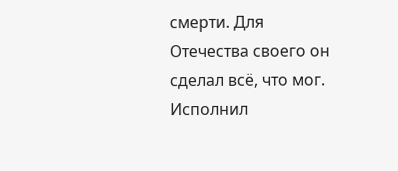смерти. Для Отечества своего он сделал всё, что мог. Исполнил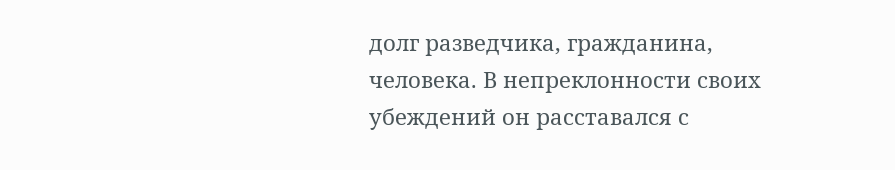долг разведчика, гражданина, человека. В непреклонности своих убеждений он расставался с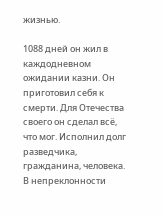жизнью.

1088 дней он жил в каждодневном ожидании казни. Он приготовил себя к смерти. Для Отечества своего он сделал всё, что мог. Исполнил долг разведчика, гражданина, человека. В непреклонности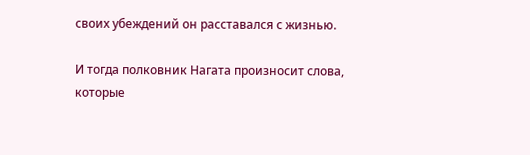своих убеждений он расставался с жизнью.

И тогда полковник Нагата произносит слова, которые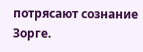потрясают сознание Зорге.